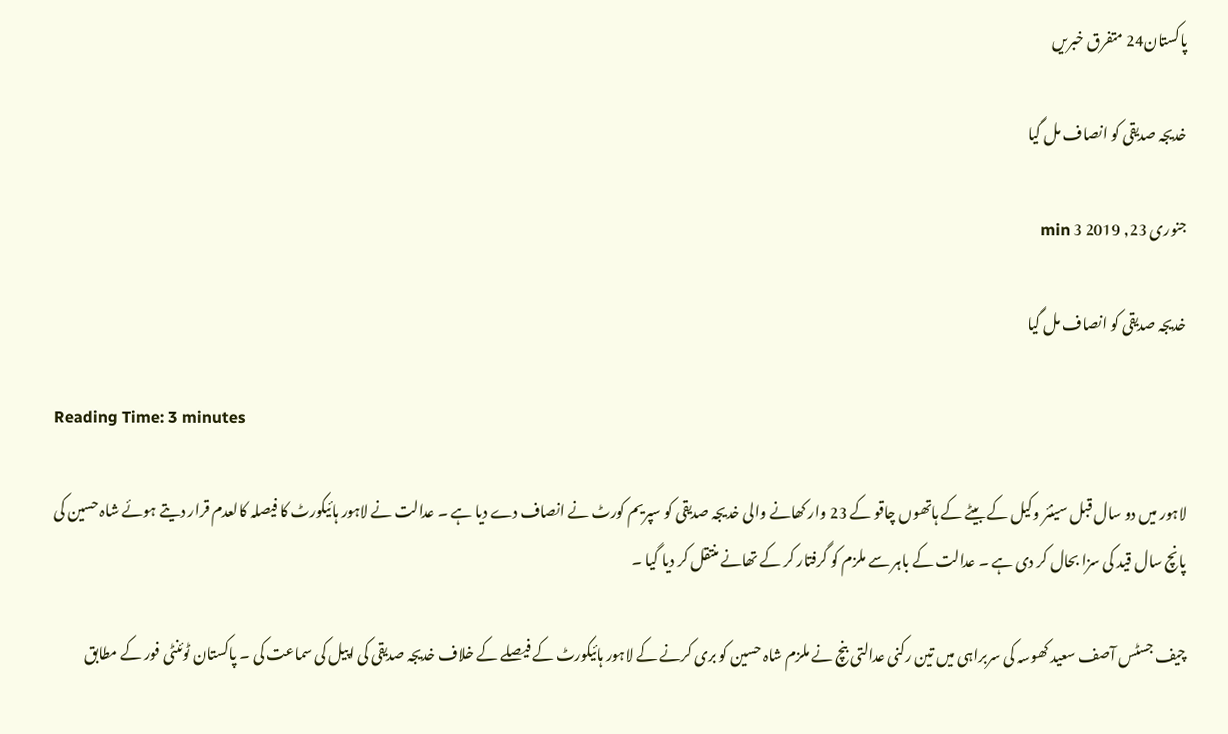پاکستان24 متفرق خبریں

خدیجہ صدیقی کو انصاف مل گیا

جنوری 23, 2019 3 min

خدیجہ صدیقی کو انصاف مل گیا

Reading Time: 3 minutes

لاہور میں دو سال قبل سینئر وکیل کے بیٹے کے ہاتھوں چاقو کے 23 وار کھانے والی خدیجہ صدیقی کو سپریم کورٹ نے انصاف دے دیا ہے ۔ عدالت نے لاہور ہائیکورٹ کا فیصلہ کالعدم قرار دیتے ہوئے شاہ حسین کی پانچ سال قید کی سزا بحال کر دی ہے ۔ عدالت کے باہر سے ملزم کو گرفتار کر کے تھانے منتقل کر دیا گیا ۔

چیف جسٹس آصف سعید کھوسہ کی سربراہی میں تین رکنی عدالتی بنچ نے ملزم شاہ حسین کو بری کرنے کے لاہور ہائیکورٹ کے فیصلے کے خلاف خدیجہ صدیقی کی اپیل کی سماعت کی ۔ پاکستان ٹوئنٹی فور کے مطابق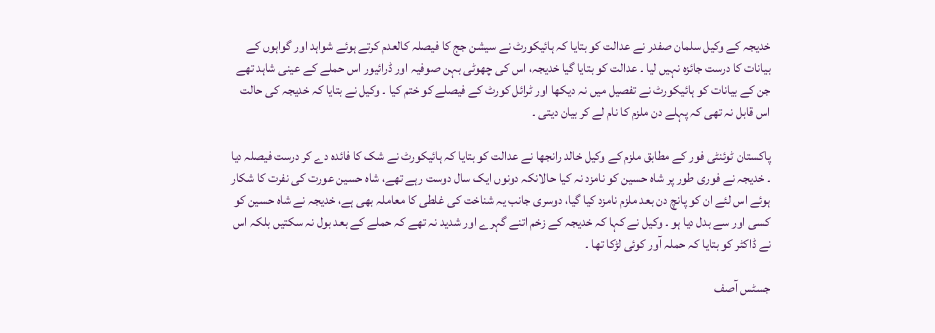خدیجہ کے وکیل سلمان صفدر نے عدالت کو بتایا کہ ہائیکورٹ نے سیشن جج کا فیصلہ کالعدم کرتے ہوئے شواہد اور گواہوں کے بیانات کا درست جائزہ نہیں لیا ۔ عدالت کو بتایا گیا خدیجہ، اس کی چھوٹی بہن صوفیہ اور ڈرائیور اس حملے کے عینی شاہد تھے جن کے بیانات کو ہائیکورٹ نے تفصیل میں نہ دیکھا اور ٹرائل کورٹ کے فیصلے کو ختم کیا ۔ وکیل نے بتایا کہ خدیجہ کی حالت اس قابل نہ تھی کہ پہلے دن ملزم کا نام لے کر بیان دیتی ۔

پاکستان ٹوئنٹی فور کے مطابق ملزم کے وکیل خالد رانجھا نے عدالت کو بتایا کہ ہائیکورٹ نے شک کا فائدہ دے کر درست فیصلہ دیا ۔ خدیجہ نے فوری طور پر شاہ حسین کو نامزد نہ کیا حالانکہ دونوں ایک سال دوست رہے تھے، شاہ حسین عورت کی نفرت کا شکار ہوئے اس لئے ان کو پانچ دن بعد ملزم نامزد کیا گیا، دوسری جانب یہ شناخت کی غلطی کا معاملہ بھی ہے، خدیجہ نے شاہ حسین کو کسی اور سے بدل دیا ہو ۔ وکیل نے کہا کہ خدیجہ کے زخم اتنے گہرے اور شدید نہ تھے کہ حملے کے بعد بول نہ سکتیں بلکہ اس نے ڈاکٹر کو بتایا کہ حملہ آور کوئی لڑکا تھا ۔

جسٹس آصف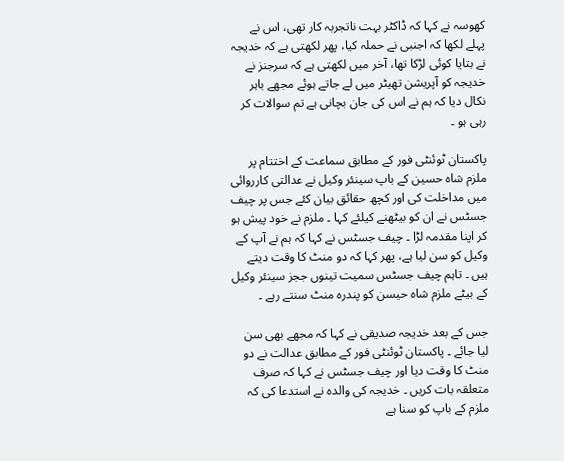کھوسہ نے کہا کہ ڈاکٹر بہت ناتجربہ کار تھی، اس نے پہلے لکھا کہ اجنبی نے حملہ کیا، پھر لکھتی ہے کہ خدیجہ نے بتایا کوئی لڑکا تھا، آخر میں لکھتی ہے کہ سرجنز نے خدیجہ کو آپریشن تھیٹر میں لے جاتے ہوئے مجھے باہر نکال دیا کہ ہم نے اس کی جان بچانی ہے تم سوالات کر رہی ہو ۔

پاکستان ٹوئنٹی فور کے مطابق سماعت کے اختتام پر ملزم شاہ حسین کے باپ سینئر وکیل نے عدالتی کارروائی میں مداخلت کی اور کچھ حقائق بیان کئے جس پر چیف جسٹس نے ان کو بیٹھنے کیلئے کہا ۔ ملزم نے خود پیش ہو کر اپنا مقدمہ لڑا ۔ چیف جسٹس نے کہا کہ ہم نے آپ کے وکیل کو سن لیا ہے، پھر کہا کہ دو منٹ کا وقت دیتے ہیں ۔ تاہم چیف جسٹس سمیت تینوں ججز سینئر وکیل کے بیٹے ملزم شاہ حیسن کو پندرہ منٹ سنتے رہے ۔

جس کے بعد خدیجہ صدیقی نے کہا کہ مجھے بھی سن لیا جائے ۔ پاکستان ٹوئنٹی فور کے مطابق عدالت نے دو منٹ کا وقت دیا اور چیف جسٹس نے کہا کہ صرف متعلقہ بات کریں ۔ خدیجہ کی والدہ نے استدعا کی کہ ملزم کے باپ کو سنا ہے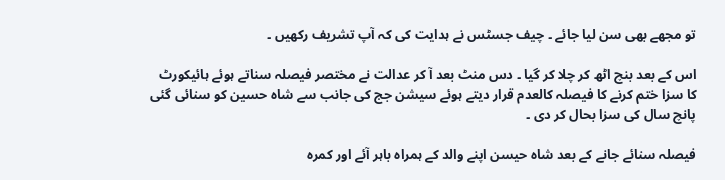تو مجھے بھی سن لیا جائے ۔ چیف جسٹس نے ہدایت کی کہ آپ تشریف رکھیں ۔

اس کے بعد بنچ اٹھ کر چلا کر گیا ۔ دس منٹ بعد آ کر عدالت نے مختصر فیصلہ سناتے ہوئے ہائیکورٹ کا سزا ختم کرنے کا فیصلہ کالعدم قرار دیتے ہوئے سیشن جج کی جانب سے شاہ حسین کو سنائی گئی پانچ سال کی سزا بحال کر دی ۔

فیصلہ سنائے جانے کے بعد شاہ حیسن اپنے والد کے ہمراہ باہر آئے اور کمرہ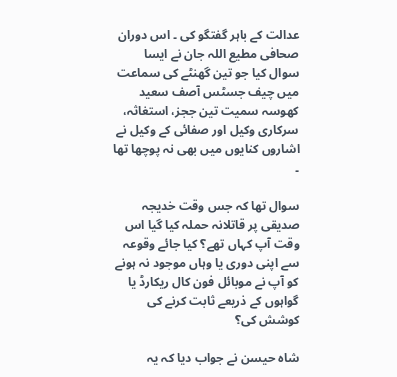عدالت کے باہر گفتگو کی ۔ اس دوران صحافی مطیع اللہ جان نے ایسا سوال کیا جو تین گھنٹے کی سماعت میں چیف جسٹس آصف سعید کھوسہ سمیت تین ججز، استغاثہ، سرکاری وکیل اور صفائی کے وکیل نے اشاروں کنایوں میں بھی نہ پوچھا تھا ۔

سوال تھا کہ جس وقت خدیجہ صدیقی پر قاتلانہ حملہ کیا گیا اس وقت آپ کہاں تھے؟ کیا جائے وقوعہ سے اپنی دوری یا وہاں موجود نہ ہونے کو آپ نے موبائل فون کال ریکارڈ یا گواہوں کے ذریعے ثابت کرنے کی کوشش کی؟

شاہ حیسن نے جواب دیا کہ یہ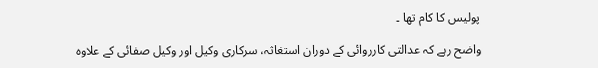پولیس کا کام تھا ۔

واضح رہے کہ عدالتی کارروائی کے دوران استغاثہ، سرکاری وکیل اور وکیل صفائی کے علاوہ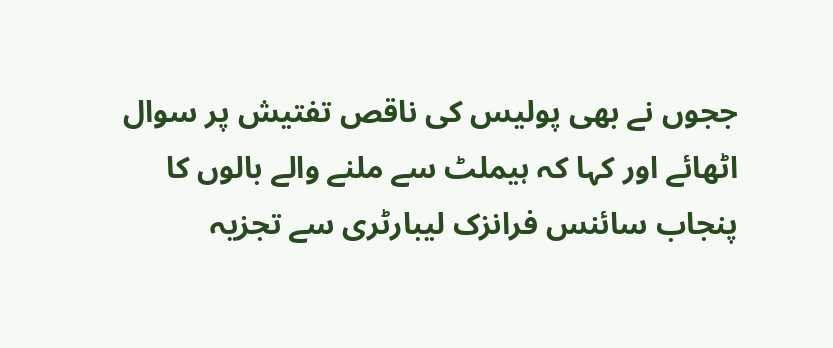ججوں نے بھی پولیس کی ناقص تفتیش پر سوال اٹھائے اور کہا کہ ہیملٹ سے ملنے والے بالوں کا پنجاب سائنس فرانزک لیبارٹری سے تجزیہ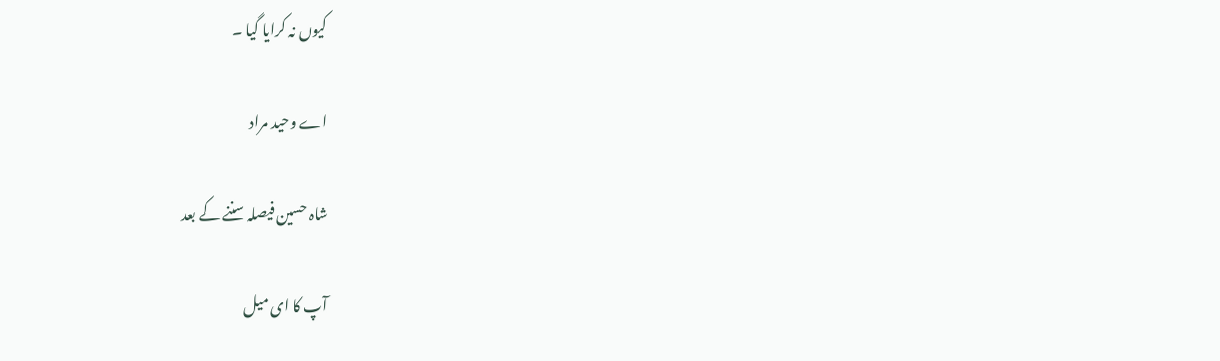کیوں نہ کرایا گیا ۔

اے وحید مراد

شاہ حسین فیصلہ سننے کے بعد

آپ کا ای میل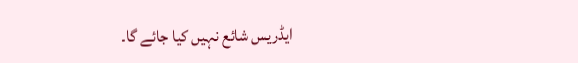ایڈریس شائع نہیں کیا جائے گا۔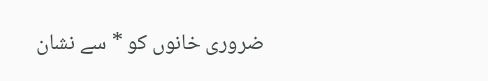ضروری خانوں کو * سے نشان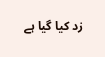زد کیا گیا ہے